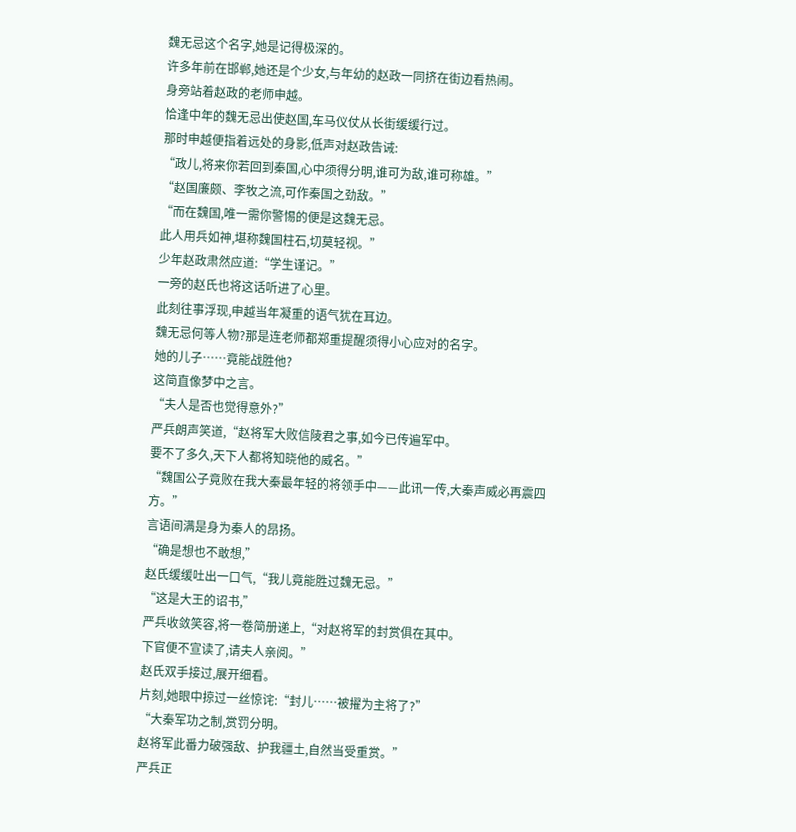魏无忌这个名字,她是记得极深的。
许多年前在邯郸,她还是个少女,与年幼的赵政一同挤在街边看热闹。
身旁站着赵政的老师申越。
恰逢中年的魏无忌出使赵国,车马仪仗从长街缓缓行过。
那时申越便指着远处的身影,低声对赵政告诫:
“政儿,将来你若回到秦国,心中须得分明,谁可为敌,谁可称雄。”
“赵国廉颇、李牧之流,可作秦国之劲敌。”
“而在魏国,唯一需你警惕的便是这魏无忌。
此人用兵如神,堪称魏国柱石,切莫轻视。”
少年赵政肃然应道:“学生谨记。”
一旁的赵氏也将这话听进了心里。
此刻往事浮现,申越当年凝重的语气犹在耳边。
魏无忌何等人物?那是连老师都郑重提醒须得小心应对的名字。
她的儿子……竟能战胜他?
这简直像梦中之言。
“夫人是否也觉得意外?”
严兵朗声笑道,“赵将军大败信陵君之事,如今已传遍军中。
要不了多久,天下人都将知晓他的威名。”
“魏国公子竟败在我大秦最年轻的将领手中——此讯一传,大秦声威必再震四方。”
言语间满是身为秦人的昂扬。
“确是想也不敢想,”
赵氏缓缓吐出一口气,“我儿竟能胜过魏无忌。”
“这是大王的诏书,”
严兵收敛笑容,将一卷简册递上,“对赵将军的封赏俱在其中。
下官便不宣读了,请夫人亲阅。”
赵氏双手接过,展开细看。
片刻,她眼中掠过一丝惊诧:“封儿……被擢为主将了?”
“大秦军功之制,赏罚分明。
赵将军此番力破强敌、护我疆土,自然当受重赏。”
严兵正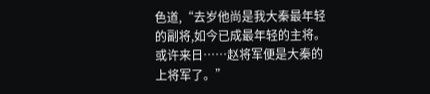色道,“去岁他尚是我大秦最年轻的副将,如今已成最年轻的主将。
或许来日……赵将军便是大秦的上将军了。”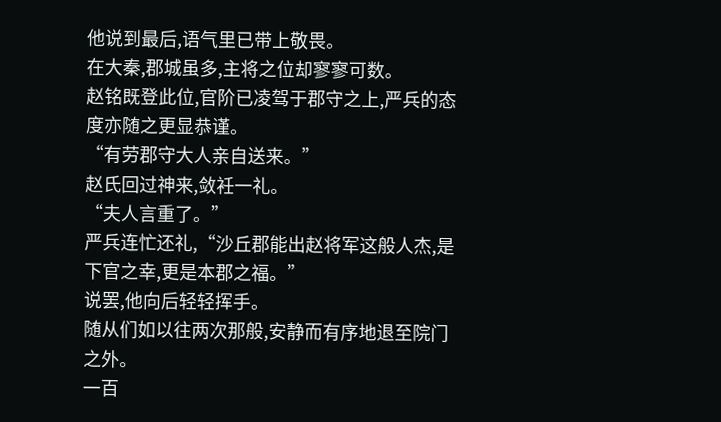他说到最后,语气里已带上敬畏。
在大秦,郡城虽多,主将之位却寥寥可数。
赵铭既登此位,官阶已凌驾于郡守之上,严兵的态度亦随之更显恭谨。
“有劳郡守大人亲自送来。”
赵氏回过神来,敛衽一礼。
“夫人言重了。”
严兵连忙还礼,“沙丘郡能出赵将军这般人杰,是下官之幸,更是本郡之福。”
说罢,他向后轻轻挥手。
随从们如以往两次那般,安静而有序地退至院门之外。
一百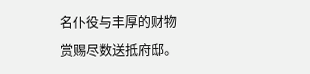名仆役与丰厚的财物赏赐尽数送抵府邸。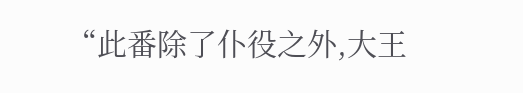“此番除了仆役之外,大王